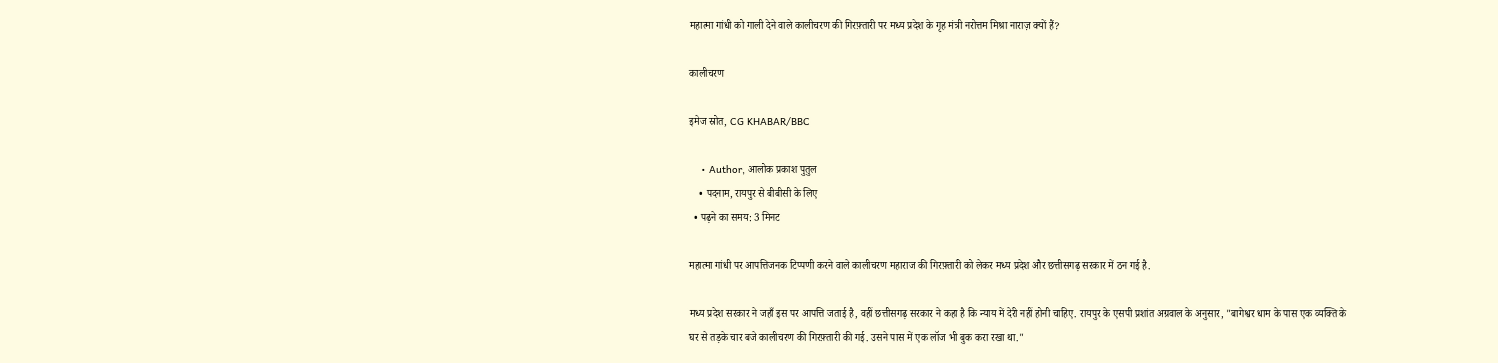महात्मा गांधी को गाली देने वाले कालीचरण की गिरफ़्तारी पर मध्य प्रदेश के गृह मंत्री नरोत्तम मिश्रा नाराज़ क्यों हैं?

कालीचरण

इमेज स्रोत, CG KHABAR/BBC

    • Author, आलोक प्रकाश पुतुल
    • पदनाम, रायपुर से बीबीसी के लिए
  • पढ़ने का समय: 3 मिनट

महात्मा गांधी पर आपत्तिजनक टिप्पणी करने वाले कालीचरण महाराज की गिरफ़्तारी को लेकर मध्य प्रदेश और छत्तीसगढ़ सरकार में ठन गई है.

मध्य प्रदेश सरकार ने जहाँ इस पर आपत्ति जताई है, वहीं छत्तीसगढ़ सरकार ने कहा है कि न्याय में देरी नहीं होनी चाहिए. रायपुर के एसपी प्रशांत अग्रवाल के अनुसार, "बागेश्वर धाम के पास एक व्यक्ति के घर से तड़के चार बजे कालीचरण की गिरफ़्तारी की गई. उसने पास में एक लॉज भी बुक करा रखा था."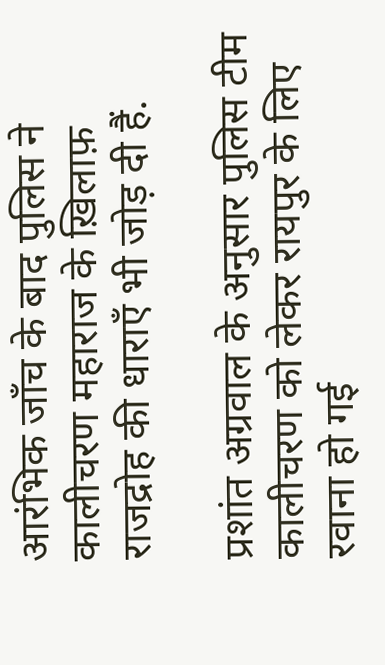आरंभिक जाँच के बाद पुलिस ने कालीचरण महाराज के ख़िलाफ़ राजद्रोह की धाराएँ भी जोड़ दी हैं.

प्रशांत अग्रवाल के अनुसार पुलिस टीम कालीचरण को लेकर रायपुर के लिए रवाना हो गई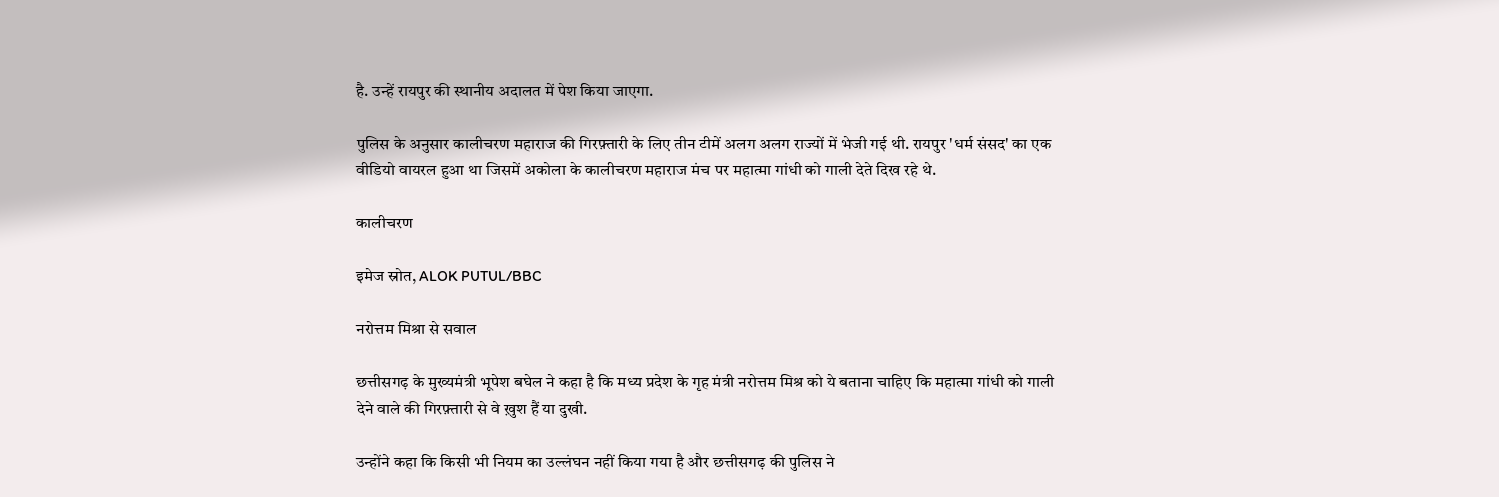है. उन्हें रायपुर की स्थानीय अदालत में पेश किया जाएगा.

पुलिस के अनुसार कालीचरण महाराज की गिरफ़्तारी के लिए तीन टीमें अलग अलग राज्यों में भेजी गई थी. रायपुर 'धर्म संसद' का एक वीडियो वायरल हुआ था जिसमें अकोला के कालीचरण महाराज मंच पर महात्मा गांधी को गाली देते दिख रहे थे.

कालीचरण

इमेज स्रोत, ALOK PUTUL/BBC

नरोत्तम मिश्रा से सवाल

छत्तीसगढ़ के मुख्यमंत्री भूपेश बघेल ने कहा है कि मध्य प्रदेश के गृह मंत्री नरोत्तम मिश्र को ये बताना चाहिए कि महात्मा गांधी को गाली देने वाले की गिरफ़्तारी से वे ख़ुश हैं या दुखी.

उन्होंने कहा कि किसी भी नियम का उल्लंघन नहीं किया गया है और छत्तीसगढ़ की पुलिस ने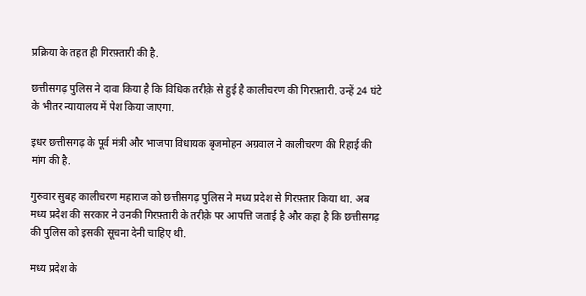प्रक्रिया के तहत ही गिरफ़्तारी की है.

छत्तीसगढ़ पुलिस ने दावा किया है कि विधिक तरीक़े से हुई है कालीचरण की गिरफ़्तारी. उन्हें 24 घंटे के भीतर न्यायालय में पेश किया जाएगा.

इधर छत्तीसगढ़ के पूर्व मंत्री और भाजपा विधायक बृजमोहन अग्रवाल ने कालीचरण की रिहाई की मांग की है.

गुरुवार सुबह कालीचरण महाराज को छत्तीसगढ़ पुलिस ने मध्य प्रदेश से गिरफ़्तार किया था. अब मध्य प्रदेश की सरकार ने उनकी गिरफ़्तारी के तरीक़े पर आपत्ति जताई है और कहा है कि छत्तीसगढ़ की पुलिस को इसकी सूचना देनी चाहिए थी.

मध्य प्रदेश के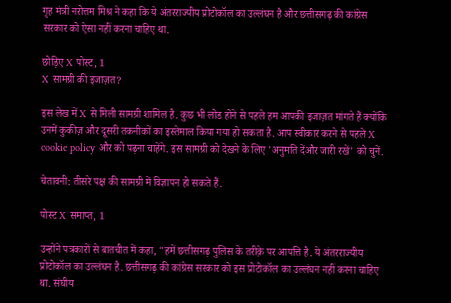गृह मंत्री नरोत्तम मिश्र ने कहा कि ये अंतरराज्यीय प्रोटोकॉल का उल्लंघन है और छत्तीसगढ़ की कांग्रेस सरकार को ऐसा नहीं करना चाहिए था.

छोड़िए X पोस्ट, 1
X सामग्री की इजाज़त?

इस लेख में X से मिली सामग्री शामिल है. कुछ भी लोड होने से पहले हम आपकी इजाज़त मांगते हैं क्योंकि उनमें कुकीज़ और दूसरी तकनीकों का इस्तेमाल किया गया हो सकता है. आप स्वीकार करने से पहले X cookie policy और को पढ़ना चाहेंगे. इस सामग्री को देखने के लिए 'अनुमति देंऔर जारी रखें' को चुनें.

चेतावनी: तीसरे पक्ष की सामग्री में विज्ञापन हो सकते हैं.

पोस्ट X समाप्त, 1

उन्होंने पत्रकारों से बातचीत में कहा, "हमें छत्तीसगढ़ पुलिस के तरीक़े पर आपत्ति है. ये अंतरराज्यीय प्रोटोकॉल का उल्लंघन है. छत्तीसगढ़ की कांग्रेस सरकार को इस प्रोटोकॉल का उल्लंघन नहीं करना चाहिए था. संघीय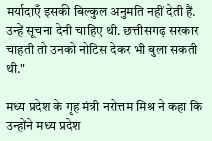मर्यादाएँ इसकी बिल्कुल अनुमति नहीं देती हैं. उन्हें सूचना देनी चाहिए थी. छत्तीसगढ़ सरकार चाहती तो उनको नोटिस देकर भी बुला सकती थी."

मध्य प्रदेश के गृह मंत्री नरोत्तम मिश्र ने कहा कि उन्होंने मध्य प्रदेश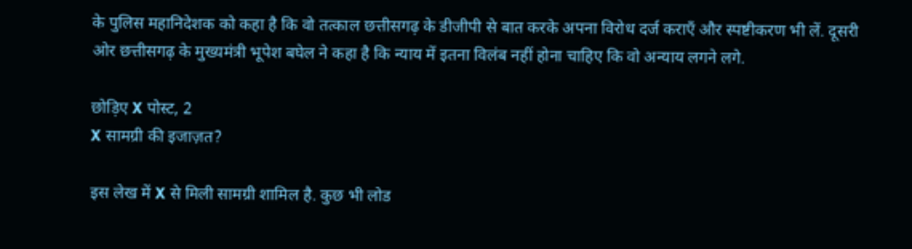के पुलिस महानिदेशक को कहा है कि वो तत्काल छत्तीसगढ़ के डीजीपी से बात करके अपना विरोध दर्ज कराएँ और स्पष्टीकरण भी लें. दूसरी ओर छत्तीसगढ़ के मुख्यमंत्री भूपेश बघेल ने कहा है कि न्याय में इतना विलंब नहीं होना चाहिए कि वो अन्याय लगने लगे.

छोड़िए X पोस्ट, 2
X सामग्री की इजाज़त?

इस लेख में X से मिली सामग्री शामिल है. कुछ भी लोड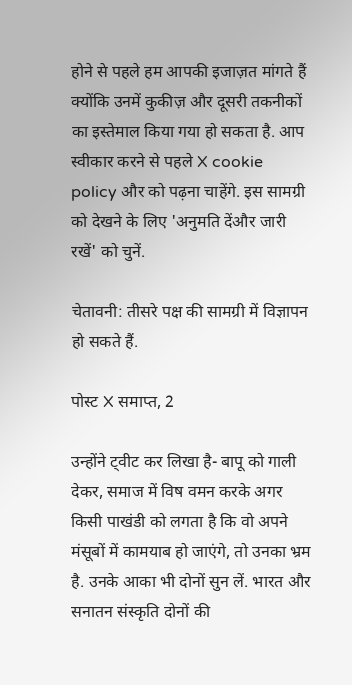होने से पहले हम आपकी इजाज़त मांगते हैं क्योंकि उनमें कुकीज़ और दूसरी तकनीकों का इस्तेमाल किया गया हो सकता है. आप स्वीकार करने से पहले X cookie policy और को पढ़ना चाहेंगे. इस सामग्री को देखने के लिए 'अनुमति देंऔर जारी रखें' को चुनें.

चेतावनी: तीसरे पक्ष की सामग्री में विज्ञापन हो सकते हैं.

पोस्ट X समाप्त, 2

उन्होंने ट्वीट कर लिखा है- बापू को गाली देकर, समाज में विष वमन करके अगर किसी पाखंडी को लगता है कि वो अपने मंसूबों में कामयाब हो जाएंगे, तो उनका भ्रम है. उनके आका भी दोनों सुन लें. भारत और सनातन संस्कृति दोनों की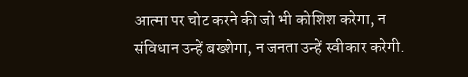आत्मा पर चोट करने की जो भी कोशिश करेगा, न संविधान उन्हें बख्शेगा, न जनता उन्हें स्वीकार करेगी.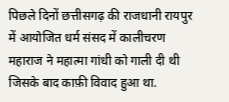पिछले दिनों छत्तीसगढ़ की राजधानी रायपुर में आयोजित धर्म संसद में कालीचरण महाराज ने महात्मा गांधी को गाली दी थी जिसके बाद काफ़ी विवाद हुआ था.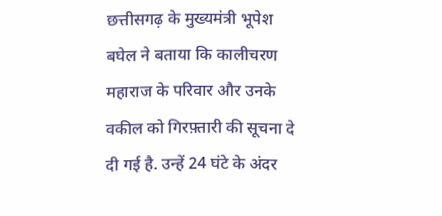छत्तीसगढ़ के मुख्यमंत्री भूपेश बघेल ने बताया कि कालीचरण महाराज के परिवार और उनके वकील को गिरफ़्तारी की सूचना दे दी गई है. उन्हें 24 घंटे के अंदर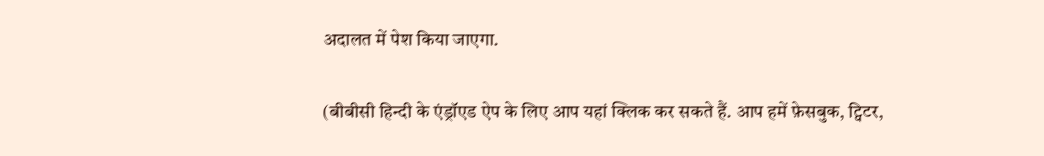अदालत में पेश किया जाएगा.

(बीबीसी हिन्दी के एंड्रॉएड ऐप के लिए आप यहां क्लिक कर सकते हैं. आप हमें फ़ेसबुक, ट्विटर,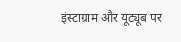इंस्टाग्राम और यूट्यूब पर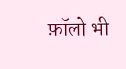फ़ॉलो भी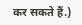कर सकते हैं.)